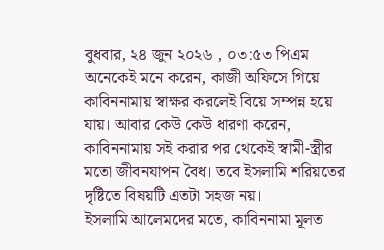বুধবার, ২৪ জুন ২০২৬ , ০৩:৫৩ পিএম
অনেকেই মনে করেন, কাজী অফিসে গিয়ে কাবিননামায় স্বাক্ষর করলেই বিয়ে সম্পন্ন হয়ে যায়। আবার কেউ কেউ ধারণা করেন, কাবিননামায় সই করার পর থেকেই স্বামী-স্ত্রীর মতো জীবনযাপন বৈধ। তবে ইসলামি শরিয়তের দৃষ্টিতে বিষয়টি এতটা সহজ নয়।
ইসলামি আলেমদের মতে, কাবিননামা মূলত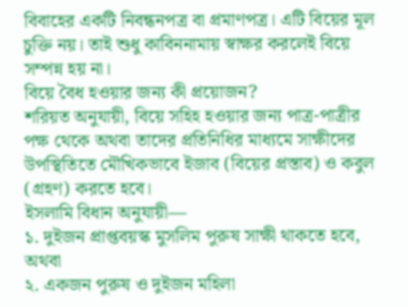বিবাহের একটি নিবন্ধনপত্র বা প্রমাণপত্র। এটি বিয়ের মূল চুক্তি নয়। তাই শুধু কাবিননামায় স্বাক্ষর করলেই বিয়ে সম্পন্ন হয় না।
বিয়ে বৈধ হওয়ার জন্য কী প্রয়োজন?
শরিয়ত অনুযায়ী, বিয়ে সহিহ হওয়ার জন্য পাত্র-পাত্রীর পক্ষ থেকে অথবা তাদের প্রতিনিধির মাধ্যমে সাক্ষীদের উপস্থিতিতে মৌখিকভাবে ইজাব (বিয়ের প্রস্তাব) ও কবুল (গ্রহণ) করতে হবে।
ইসলামি বিধান অনুযায়ী—
১. দুইজন প্রাপ্তবয়স্ক মুসলিম পুরুষ সাক্ষী থাকতে হবে, অথবা
২. একজন পুরুষ ও দুইজন মহিলা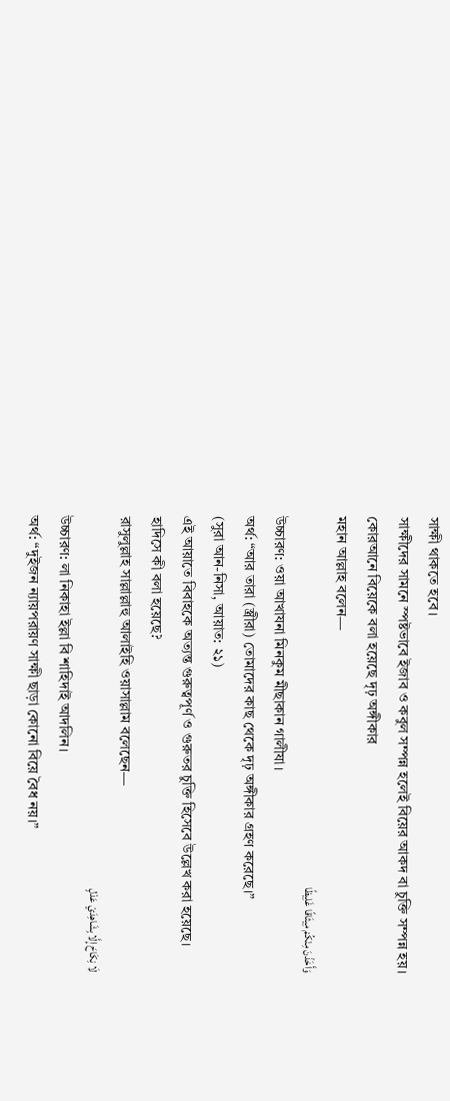সাক্ষী থাকতে হবে।
সাক্ষীদের সামনে স্পষ্টভাবে ইজাব ও কবুল সম্পন্ন হলেই বিয়ের আকদ বা চুক্তি সম্পন্ন হয়।
কোরআনে বিয়েকে বলা হয়েছে দৃঢ় অঙ্গীকার
মহান আল্লাহ বলেন—
وَأَخَذْنَ مِنْكُمْ مِيثَاقًا غَلِيظًا
উচ্চারণ: ওয়া আখাযনা মিনকুম মীছাকান গালীযা।
অর্থ: “আর তারা (স্ত্রীরা) তোমাদের কাছ থেকে দৃঢ় অঙ্গীকার গ্রহণ করেছে।”
(সুরা আন-নিসা, আয়াত: ২১)
এই আয়াতে বিবাহকে অত্যন্ত গুরুত্বপূর্ণ ও গুরুতর চুক্তি হিসেবে উল্লেখ করা হয়েছে।
হাদিসে কী বলা হয়েছে?
রাসুলুল্লাহ সাল্লাল্লাহু আলাইহি ওয়াসাল্লাম বলেছেন—
لَا نِكَاحَ إِلَّا بِشَاهِدَيْ عَدْلٍ
উচ্চারণ: লা নিকাহা ইল্লা বি শাহিদাই আদলিন।
অর্থ: “দুইজন ন্যায়পরায়ণ সাক্ষী ছাড়া কোনো বিয়ে বৈধ নয়।”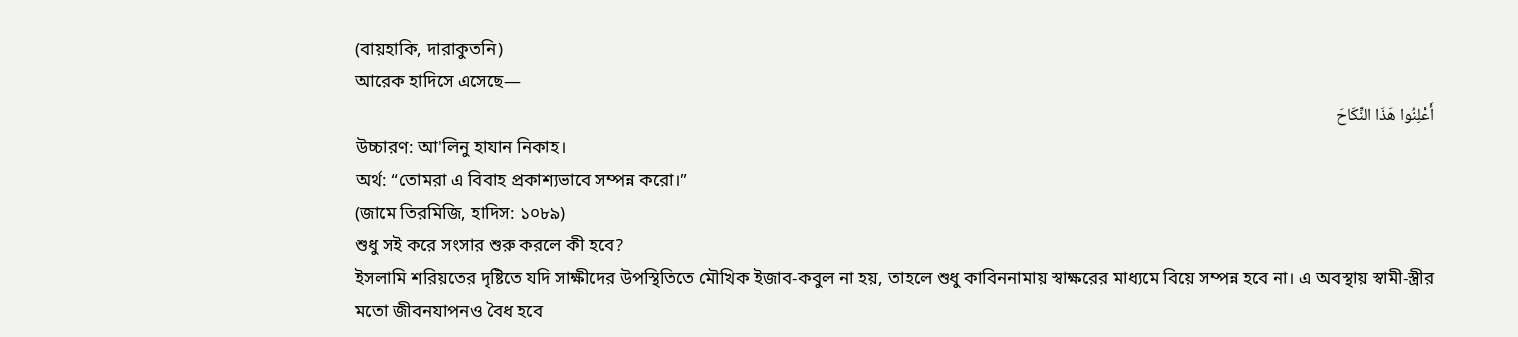(বায়হাকি, দারাকুতনি)
আরেক হাদিসে এসেছে—
أَعْلِنُوا هَذَا النِّكَاحَ
উচ্চারণ: আ'লিনু হাযান নিকাহ।
অর্থ: “তোমরা এ বিবাহ প্রকাশ্যভাবে সম্পন্ন করো।”
(জামে তিরমিজি, হাদিস: ১০৮৯)
শুধু সই করে সংসার শুরু করলে কী হবে?
ইসলামি শরিয়তের দৃষ্টিতে যদি সাক্ষীদের উপস্থিতিতে মৌখিক ইজাব-কবুল না হয়, তাহলে শুধু কাবিননামায় স্বাক্ষরের মাধ্যমে বিয়ে সম্পন্ন হবে না। এ অবস্থায় স্বামী-স্ত্রীর মতো জীবনযাপনও বৈধ হবে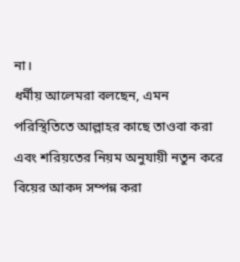না।
ধর্মীয় আলেমরা বলছেন, এমন পরিস্থিতিতে আল্লাহর কাছে তাওবা করা এবং শরিয়তের নিয়ম অনুযায়ী নতুন করে বিয়ের আকদ সম্পন্ন করা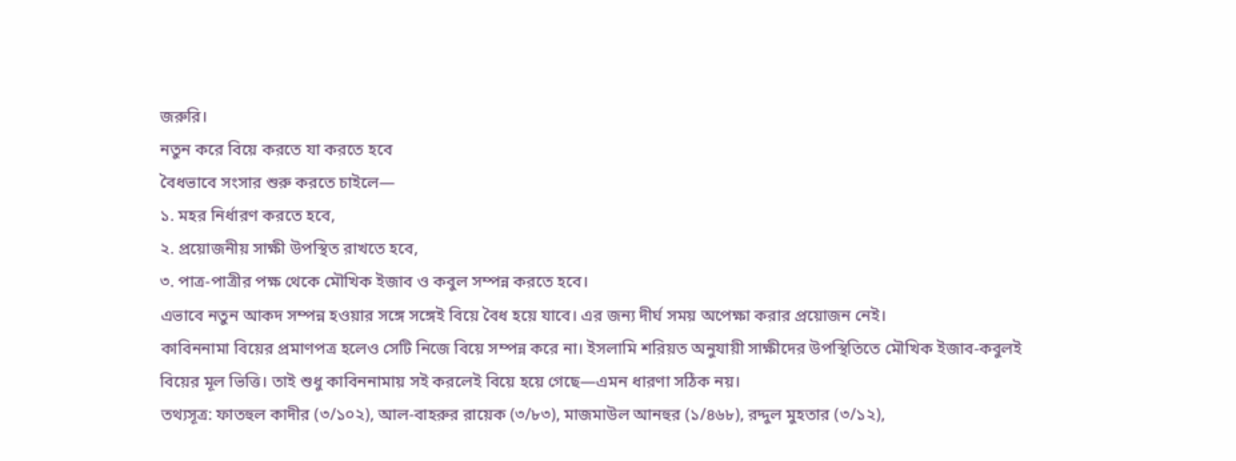জরুরি।
নতুন করে বিয়ে করতে যা করতে হবে
বৈধভাবে সংসার শুরু করতে চাইলে—
১. মহর নির্ধারণ করতে হবে,
২. প্রয়োজনীয় সাক্ষী উপস্থিত রাখতে হবে,
৩. পাত্র-পাত্রীর পক্ষ থেকে মৌখিক ইজাব ও কবুল সম্পন্ন করতে হবে।
এভাবে নতুন আকদ সম্পন্ন হওয়ার সঙ্গে সঙ্গেই বিয়ে বৈধ হয়ে যাবে। এর জন্য দীর্ঘ সময় অপেক্ষা করার প্রয়োজন নেই।
কাবিননামা বিয়ের প্রমাণপত্র হলেও সেটি নিজে বিয়ে সম্পন্ন করে না। ইসলামি শরিয়ত অনুযায়ী সাক্ষীদের উপস্থিতিতে মৌখিক ইজাব-কবুলই বিয়ের মূল ভিত্তি। তাই শুধু কাবিননামায় সই করলেই বিয়ে হয়ে গেছে—এমন ধারণা সঠিক নয়।
তথ্যসূত্র: ফাতহুল কাদীর (৩/১০২), আল-বাহরুর রায়েক (৩/৮৩), মাজমাউল আনহুর (১/৪৬৮), রদ্দুল মুহতার (৩/১২),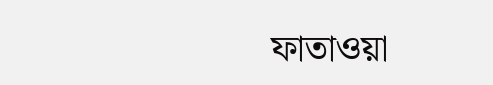ফাতাওয়া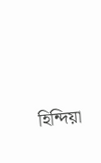হিন্দিয়া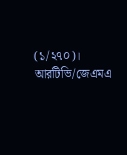(১/২৭০)।
আরটিভি/জেএমএ